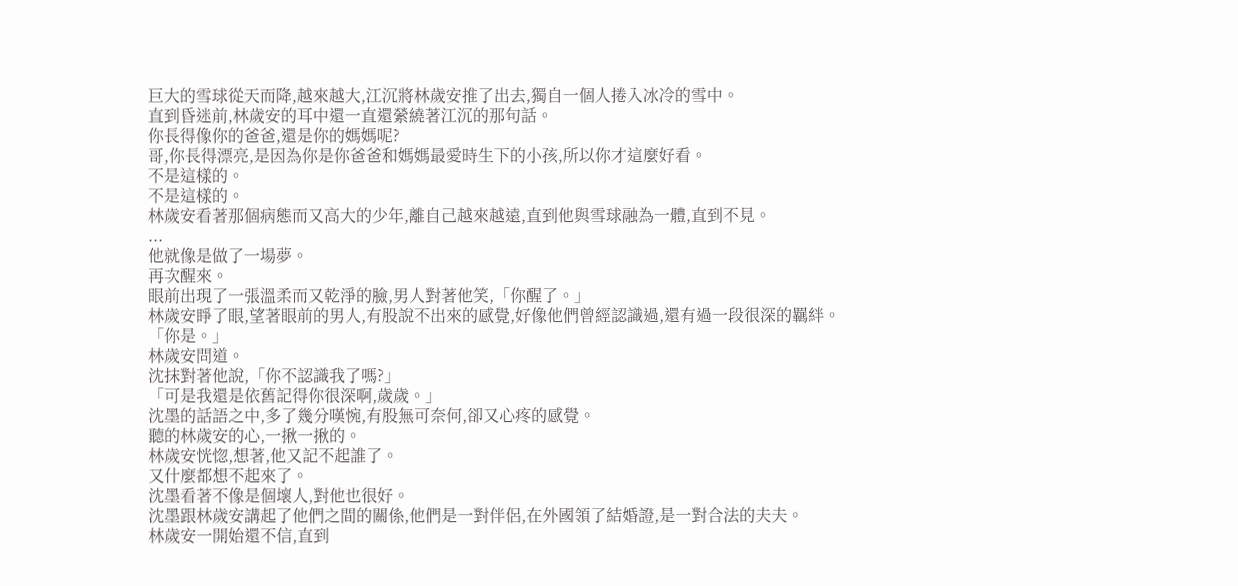巨大的雪球從天而降,越來越大,江沉將林歲安推了出去,獨自一個人捲入冰冷的雪中。
直到昏迷前,林歲安的耳中還一直還縈繞著江沉的那句話。
你長得像你的爸爸,還是你的媽媽呢?
哥,你長得漂亮,是因為你是你爸爸和媽媽最愛時生下的小孩,所以你才這麼好看。
不是這樣的。
不是這樣的。
林歲安看著那個病態而又高大的少年,離自己越來越遠,直到他與雪球融為一體,直到不見。
...
他就像是做了一場夢。
再次醒來。
眼前出現了一張溫柔而又乾淨的臉,男人對著他笑,「你醒了。」
林歲安睜了眼,望著眼前的男人,有股說不出來的感覺,好像他們曾經認識過,還有過一段很深的羈絆。
「你是。」
林歲安問道。
沈抹對著他說,「你不認識我了嗎?」
「可是我還是依舊記得你很深啊,歲歲。」
沈墨的話語之中,多了幾分嘆惋,有股無可奈何,卻又心疼的感覺。
聽的林歲安的心,一揪一揪的。
林歲安恍惚,想著,他又記不起誰了。
又什麼都想不起來了。
沈墨看著不像是個壞人,對他也很好。
沈墨跟林歲安講起了他們之間的關係,他們是一對伴侶,在外國領了結婚證,是一對合法的夫夫。
林歲安一開始還不信,直到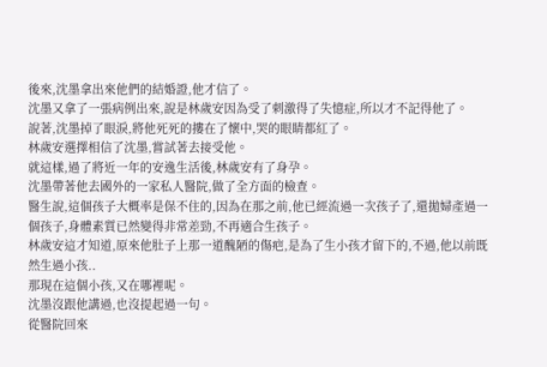後來,沈墨拿出來他們的結婚證,他才信了。
沈墨又拿了一張病例出來,說是林歲安因為受了刺激得了失憶症,所以才不記得他了。
說著,沈墨掉了眼淚,將他死死的摟在了懷中,哭的眼睛都紅了。
林歲安選擇相信了沈墨,嘗試著去接受他。
就這樣,過了將近一年的安逸生活後,林歲安有了身孕。
沈墨帶著他去國外的一家私人醫院,做了全方面的檢查。
醫生說,這個孩子大概率是保不住的,因為在那之前,他已經流過一次孩子了,還拋婦產過一個孩子,身體素質已然變得非常差勁,不再適合生孩子。
林歲安這才知道,原來他肚子上那一道醜陋的傷疤,是為了生小孩才留下的,不過,他以前既然生過小孩..
那現在這個小孩,又在哪裡呢。
沈墨沒跟他講過,也沒提起過一句。
從醫院回來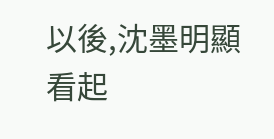以後,沈墨明顯看起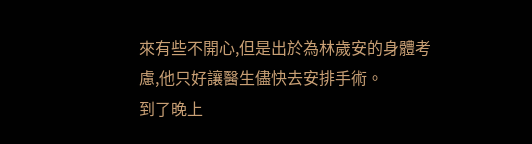來有些不開心,但是出於為林歲安的身體考慮,他只好讓醫生儘快去安排手術。
到了晚上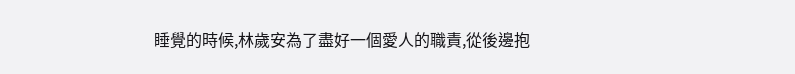睡覺的時候,林歲安為了盡好一個愛人的職責,從後邊抱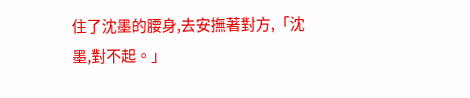住了沈墨的腰身,去安撫著對方,「沈墨,對不起。」